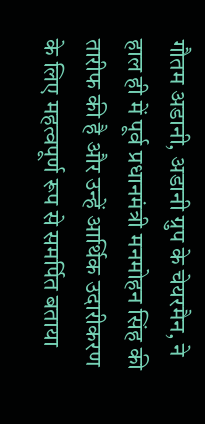गौतम अडानी, अडानी ग्रुप के चेयरमैन, ने हाल ही में पूर्व प्रधानमंत्री मनमोहन सिंह की तारीफ की है और उन्हें आर्थिक उदारीकरण के लिए महत्वपूर्ण रूप से समर्पित बताया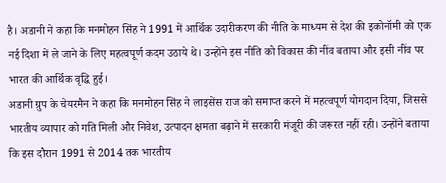है। अडानी ने कहा कि मनमोहन सिंह ने 1991 में आर्थिक उदारीकरण की नीति के माध्यम से देश की इकोनॉमी को एक नई दिशा में ले जाने के लिए महत्वपूर्ण कदम उठाये थे। उन्होंने इस नीति को विकास की नींव बताया और इसी नींव पर भारत की आर्थिक वृद्धि हुई।
अडानी ग्रुप के चेयरमैन ने कहा कि मनमोहन सिंह ने लाइसेंस राज को समाप्त करने में महत्वपूर्ण योगदान दिया, जिससे भारतीय व्यापार को गति मिली और निवेश, उत्पादन क्षमता बढ़ाने में सरकारी मंजूरी की जरूरत नहीं रही। उन्होंने बताया कि इस दौरान 1991 से 2014 तक भारतीय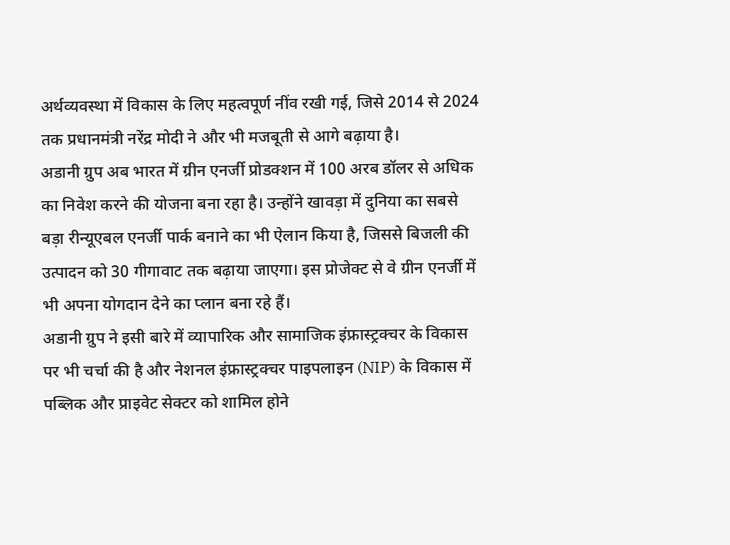अर्थव्यवस्था में विकास के लिए महत्वपूर्ण नींव रखी गई, जिसे 2014 से 2024 तक प्रधानमंत्री नरेंद्र मोदी ने और भी मजबूती से आगे बढ़ाया है।
अडानी ग्रुप अब भारत में ग्रीन एनर्जी प्रोडक्शन में 100 अरब डॉलर से अधिक का निवेश करने की योजना बना रहा है। उन्होंने खावड़ा में दुनिया का सबसे बड़ा रीन्यूएबल एनर्जी पार्क बनाने का भी ऐलान किया है, जिससे बिजली की उत्पादन को 30 गीगावाट तक बढ़ाया जाएगा। इस प्रोजेक्ट से वे ग्रीन एनर्जी में भी अपना योगदान देने का प्लान बना रहे हैं।
अडानी ग्रुप ने इसी बारे में व्यापारिक और सामाजिक इंफ्रास्ट्रक्चर के विकास पर भी चर्चा की है और नेशनल इंफ्रास्ट्रक्चर पाइपलाइन (NIP) के विकास में पब्लिक और प्राइवेट सेक्टर को शामिल होने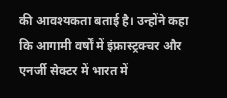की आवश्यकता बताई है। उन्होंने कहा कि आगामी वर्षों में इंफ्रास्ट्रक्चर और एनर्जी सेक्टर में भारत में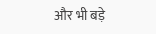और भी बड़े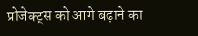प्रोजेक्ट्स को आगे बढ़ाने का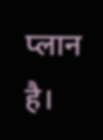प्लान है।